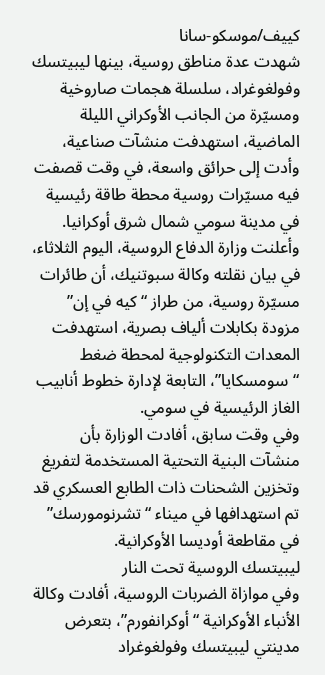كييف/موسكو-سانا
شهدت عدة مناطق روسية، بينها ليبيتسك وفولغوغراد، سلسلة هجمات صاروخية ومسيّرة من الجانب الأوكراني الليلة الماضية، استهدفت منشآت صناعية، وأدت إلى حرائق واسعة، في وقت قصفت فيه مسيّرات روسية محطة طاقة رئيسية في مدينة سومي شمال شرق أوكرانيا.
وأعلنت وزارة الدفاع الروسية، اليوم الثلاثاء، في بيان نقلته وكالة سبوتنيك، أن طائرات مسيّرة روسية، من طراز “كيه في إن” مزودة بكابلات ألياف بصرية، استهدفت المعدات التكنولوجية لمحطة ضغط “سومسكايا”، التابعة لإدارة خطوط أنابيب الغاز الرئيسية في سومي.
وفي وقت سابق، أفادت الوزارة بأن منشآت البنية التحتية المستخدمة لتفريغ وتخزين الشحنات ذات الطابع العسكري قد تم استهدافها في ميناء “تشرنومورسك” في مقاطعة أوديسا الأوكرانية.
ليبيتسك الروسية تحت النار
وفي موازاة الضربات الروسية، أفادت وكالة الأنباء الأوكرانية “أوكرانفورم”، بتعرض مدينتي ليبيتسك وفولغوغراد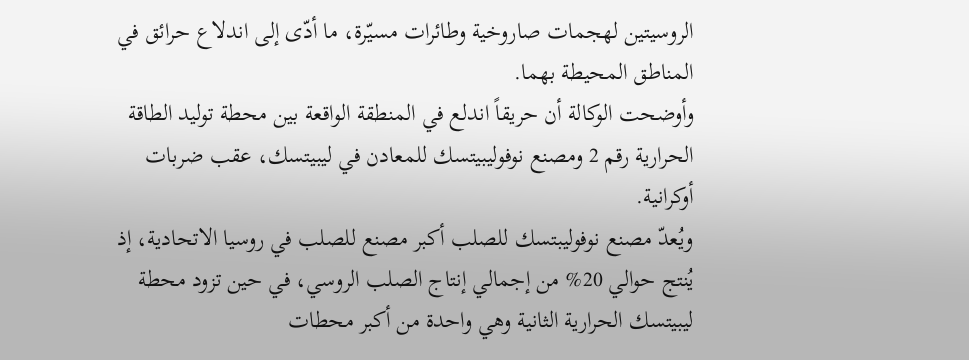الروسيتين لهجمات صاروخية وطائرات مسيّرة، ما أدّى إلى اندلاع حرائق في المناطق المحيطة بهما.
وأوضحت الوكالة أن حريقاً اندلع في المنطقة الواقعة بين محطة توليد الطاقة الحرارية رقم 2 ومصنع نوفوليبيتسك للمعادن في ليبيتسك، عقب ضربات أوكرانية.
ويُعدّ مصنع نوفوليبتسك للصلب أكبر مصنع للصلب في روسيا الاتحادية، إذ يُنتج حوالي 20% من إجمالي إنتاج الصلب الروسي، في حين تزود محطة ليبيتسك الحرارية الثانية وهي واحدة من أكبر محطات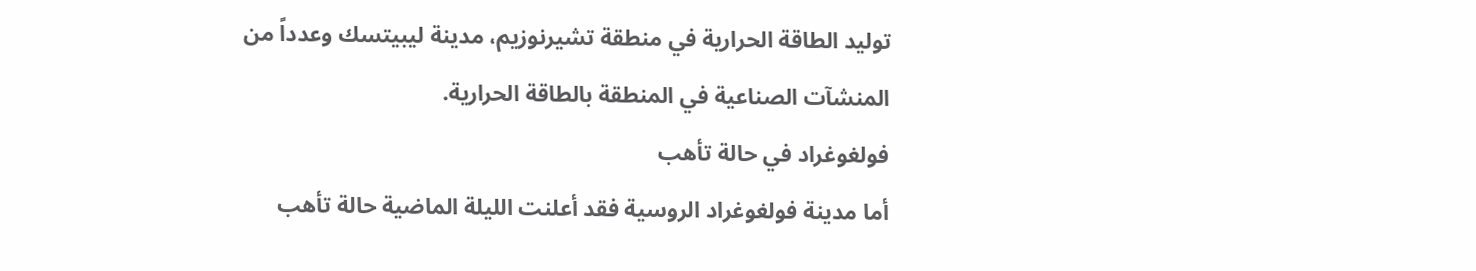توليد الطاقة الحرارية في منطقة تشيرنوزيم، مدينة ليبيتسك وعدداً من المنشآت الصناعية في المنطقة بالطاقة الحرارية.
فولغوغراد في حالة تأهب
أما مدينة فولغوغراد الروسية فقد أعلنت الليلة الماضية حالة تأهب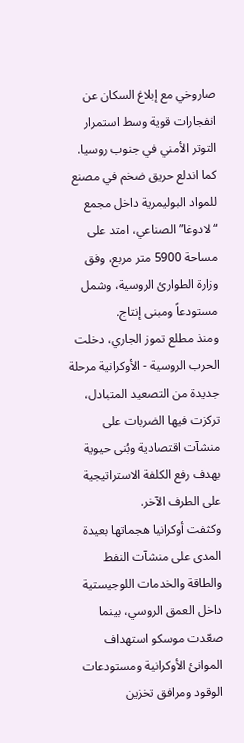صاروخي مع إبلاغ السكان عن انفجارات قوية وسط استمرار التوتر الأمني في جنوب روسيا.
كما اندلع حريق ضخم في مصنع للمواد البوليمرية داخل مجمع “لادوغا” الصناعي، امتد على مساحة 5900 متر مربع، وفق وزارة الطوارئ الروسية، وشمل مستودعاً ومبنى إنتاج.
ومنذ مطلع تموز الجاري، دخلت الحرب الروسية ‑ الأوكرانية مرحلة جديدة من التصعيد المتبادل، تركزت فيها الضربات على منشآت اقتصادية وبُنى حيوية بهدف رفع الكلفة الاستراتيجية على الطرف الآخر.
وكثفت أوكرانيا هجماتها بعيدة المدى على منشآت النفط والطاقة والخدمات اللوجيستية داخل العمق الروسي، بينما صعّدت موسكو استهداف الموانئ الأوكرانية ومستودعات الوقود ومرافق تخزين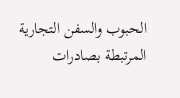الحبوب والسفن التجارية المرتبطة بصادرات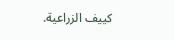كييف الزراعية.